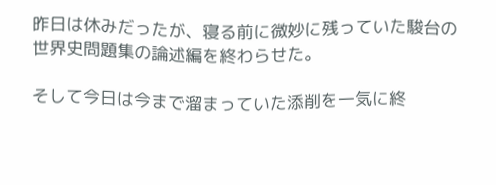昨日は休みだったが、寝る前に微妙に残っていた駿台の世界史問題集の論述編を終わらせた。

そして今日は今まで溜まっていた添削を一気に終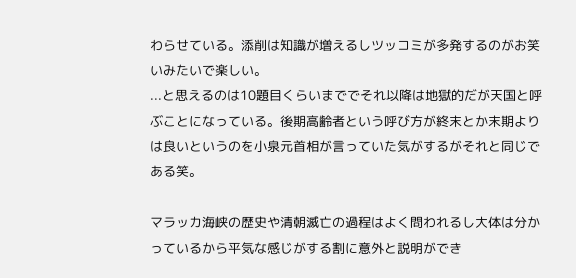わらせている。添削は知識が増えるしツッコミが多発するのがお笑いみたいで楽しい。
...と思えるのは10題目くらいまででそれ以降は地獄的だが天国と呼ぶことになっている。後期高齢者という呼び方が終末とか末期よりは良いというのを小泉元首相が言っていた気がするがそれと同じである笑。

マラッカ海峡の歴史や清朝滅亡の過程はよく問われるし大体は分かっているから平気な感じがする割に意外と説明ができ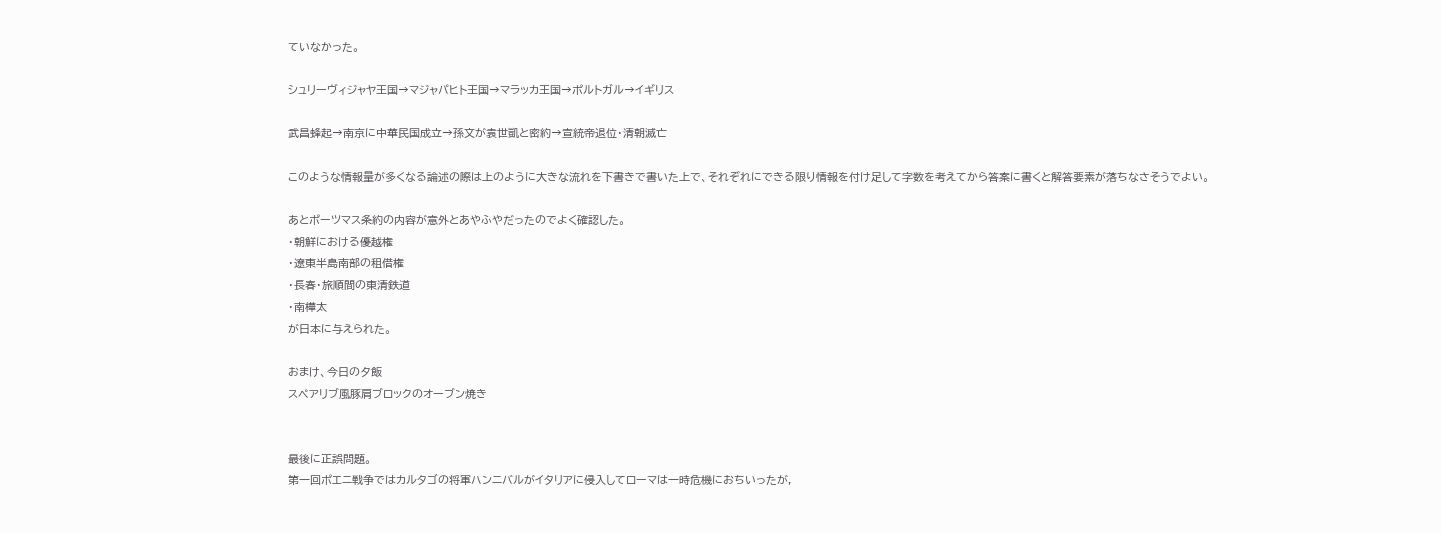ていなかった。

シュリーヴィジャヤ王国→マジャパヒト王国→マラッカ王国→ポルトガル→イギリス

武昌蜂起→南京に中華民国成立→孫文が袁世凱と密約→宣統帝退位・清朝滅亡

このような情報量が多くなる論述の際は上のように大きな流れを下書きで書いた上で、それぞれにできる限り情報を付け足して字数を考えてから答案に書くと解答要素が落ちなさそうでよい。

あとポーツマス条約の内容が意外とあやふやだったのでよく確認した。
・朝鮮における優越権
・遼東半島南部の租借権
・長春・旅順間の東清鉄道
・南樺太
が日本に与えられた。

おまけ、今日の夕飯
スペアリブ風豚肩ブロックのオーブン焼き


最後に正誤問題。
第一回ポエニ戦争ではカルタゴの将軍ハンニバルがイタリアに侵入してローマは一時危機におちいったが,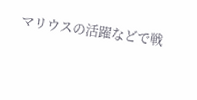マリウスの活躍などで戦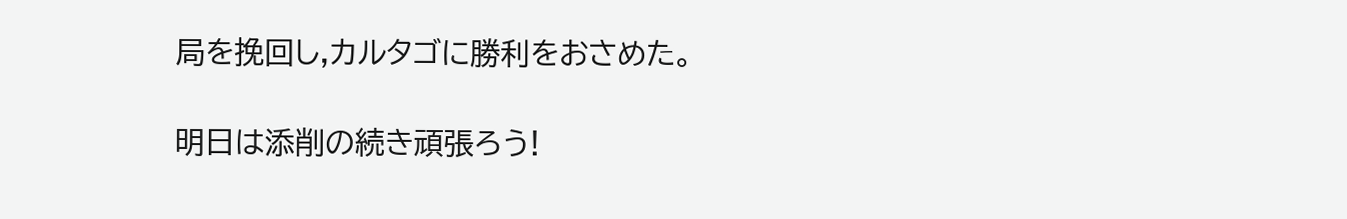局を挽回し,カルタゴに勝利をおさめた。

明日は添削の続き頑張ろう!